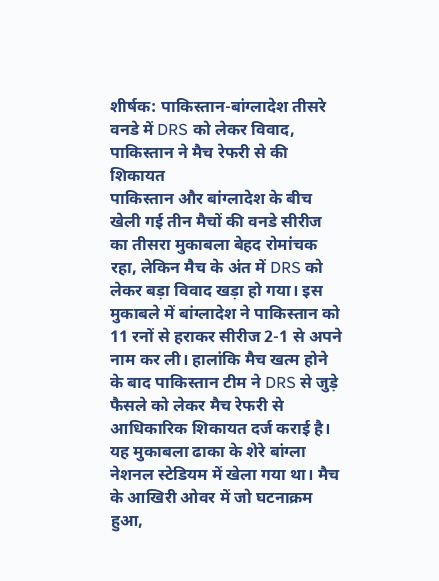शीर्षक: पाकिस्तान-बांग्लादेश तीसरे वनडे में DRS को लेकर विवाद, पाकिस्तान ने मैच रेफरी से की शिकायत
पाकिस्तान और बांग्लादेश के बीच खेली गई तीन मैचों की वनडे सीरीज का तीसरा मुकाबला बेहद रोमांचक रहा, लेकिन मैच के अंत में DRS को लेकर बड़ा विवाद खड़ा हो गया। इस मुकाबले में बांग्लादेश ने पाकिस्तान को 11 रनों से हराकर सीरीज 2-1 से अपने नाम कर ली। हालांकि मैच खत्म होने के बाद पाकिस्तान टीम ने DRS से जुड़े फैसले को लेकर मैच रेफरी से आधिकारिक शिकायत दर्ज कराई है।
यह मुकाबला ढाका के शेरे बांग्ला नेशनल स्टेडियम में खेला गया था। मैच के आखिरी ओवर में जो घटनाक्रम हुआ,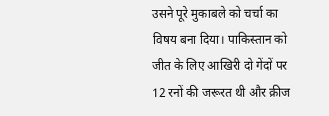उसने पूरे मुकाबले को चर्चा का विषय बना दिया। पाकिस्तान को जीत के लिए आखिरी दो गेंदों पर 12 रनों की जरूरत थी और क्रीज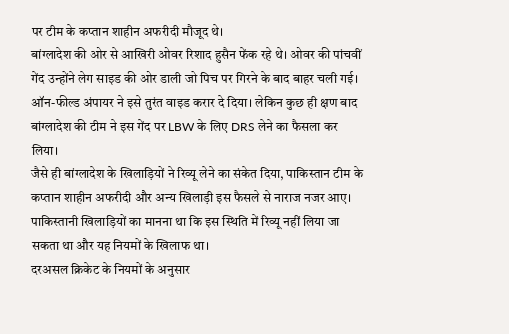पर टीम के कप्तान शाहीन अफरीदी मौजूद थे।
बांग्लादेश की ओर से आखिरी ओवर रिशाद हुसैन फेंक रहे थे। ओवर की पांचवीं गेंद उन्होंने लेग साइड की ओर डाली जो पिच पर गिरने के बाद बाहर चली गई। ऑन-फील्ड अंपायर ने इसे तुरंत वाइड करार दे दिया। लेकिन कुछ ही क्षण बाद बांग्लादेश की टीम ने इस गेंद पर LBW के लिए DRS लेने का फैसला कर लिया।
जैसे ही बांग्लादेश के खिलाड़ियों ने रिव्यू लेने का संकेत दिया, पाकिस्तान टीम के कप्तान शाहीन अफरीदी और अन्य खिलाड़ी इस फैसले से नाराज नजर आए। पाकिस्तानी खिलाड़ियों का मानना था कि इस स्थिति में रिव्यू नहीं लिया जा सकता था और यह नियमों के खिलाफ था।
दरअसल क्रिकेट के नियमों के अनुसार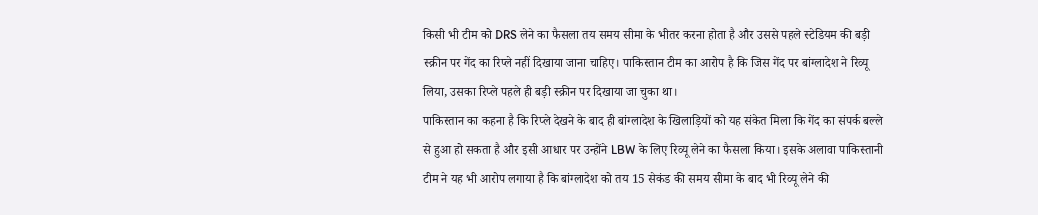किसी भी टीम को DRS लेने का फैसला तय समय सीमा के भीतर करना होता है और उससे पहले स्टेडियम की बड़ी स्क्रीन पर गेंद का रिप्ले नहीं दिखाया जाना चाहिए। पाकिस्तान टीम का आरोप है कि जिस गेंद पर बांग्लादेश ने रिव्यू लिया, उसका रिप्ले पहले ही बड़ी स्क्रीन पर दिखाया जा चुका था।
पाकिस्तान का कहना है कि रिप्ले देखने के बाद ही बांग्लादेश के खिलाड़ियों को यह संकेत मिला कि गेंद का संपर्क बल्ले से हुआ हो सकता है और इसी आधार पर उन्होंने LBW के लिए रिव्यू लेने का फैसला किया। इसके अलावा पाकिस्तानी टीम ने यह भी आरोप लगाया है कि बांग्लादेश को तय 15 सेकंड की समय सीमा के बाद भी रिव्यू लेने की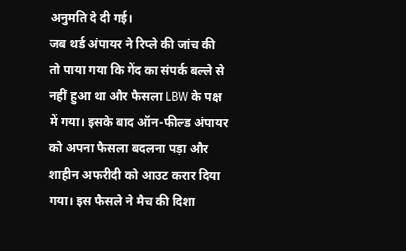अनुमति दे दी गई।
जब थर्ड अंपायर ने रिप्ले की जांच की तो पाया गया कि गेंद का संपर्क बल्ले से नहीं हुआ था और फैसला LBW के पक्ष में गया। इसके बाद ऑन-फील्ड अंपायर को अपना फैसला बदलना पड़ा और शाहीन अफरीदी को आउट करार दिया गया। इस फैसले ने मैच की दिशा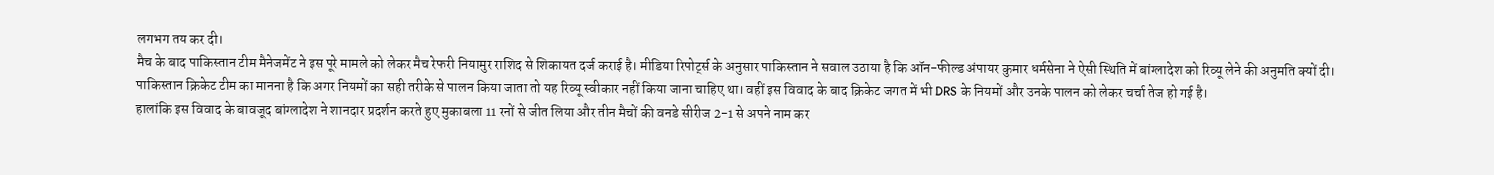लगभग तय कर दी।
मैच के बाद पाकिस्तान टीम मैनेजमेंट ने इस पूरे मामले को लेकर मैच रेफरी नियामुर राशिद से शिकायत दर्ज कराई है। मीडिया रिपोर्ट्स के अनुसार पाकिस्तान ने सवाल उठाया है कि ऑन-फील्ड अंपायर कुमार धर्मसेना ने ऐसी स्थिति में बांग्लादेश को रिव्यू लेने की अनुमति क्यों दी।
पाकिस्तान क्रिकेट टीम का मानना है कि अगर नियमों का सही तरीके से पालन किया जाता तो यह रिव्यू स्वीकार नहीं किया जाना चाहिए था। वहीं इस विवाद के बाद क्रिकेट जगत में भी DRS के नियमों और उनके पालन को लेकर चर्चा तेज हो गई है।
हालांकि इस विवाद के बावजूद बांग्लादेश ने शानदार प्रदर्शन करते हुए मुकाबला 11 रनों से जीत लिया और तीन मैचों की वनडे सीरीज 2-1 से अपने नाम कर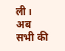ली। अब सभी की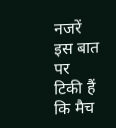नजरें इस बात पर टिकी हैं कि मैच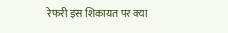रेफरी इस शिकायत पर क्या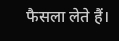फैसला लेते हैं।